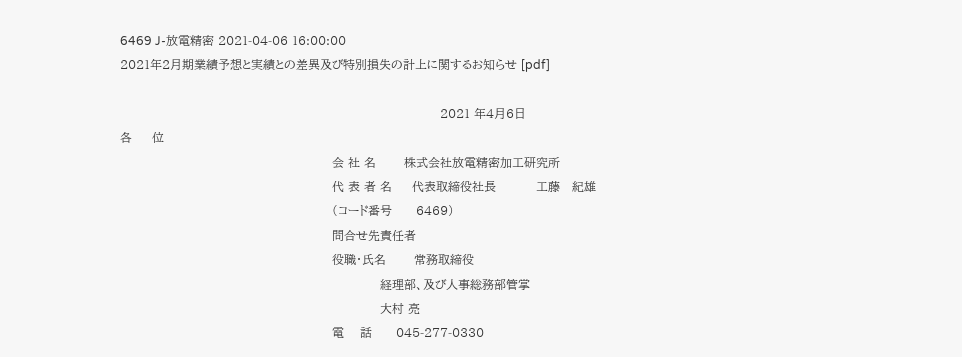6469 J-放電精密 2021-04-06 16:00:00
2021年2月期業績予想と実績との差異及び特別損失の計上に関するお知らせ [pdf]

                                                                                2021 年4月6日
各     位
                                                     会 社 名       株式会社放電精密加工研究所
                                                     代 表 者 名     代表取締役社長          工藤   紀雄
                                                     (コード番号      6469)
                                                     問合せ先責任者
                                                     役職・氏名       常務取締役
                                                                 経理部、及び人事総務部管掌
                                                                 大村 亮
                                                     電    話      045-277-0330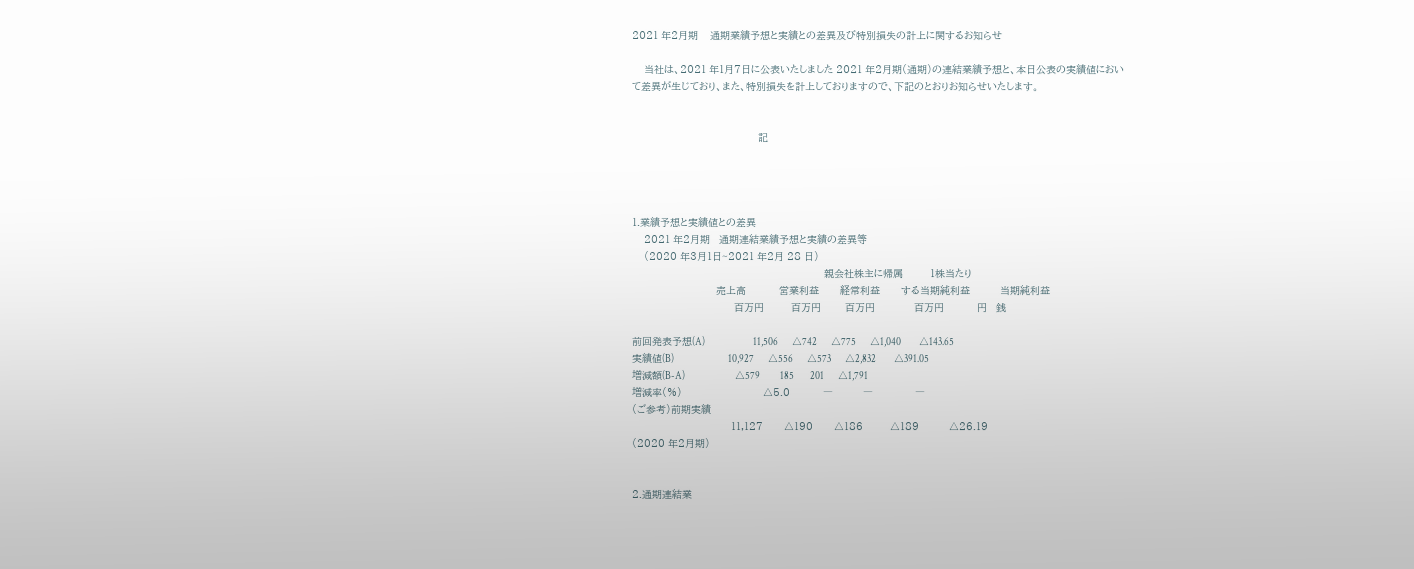2021 年2月期    通期業績予想と実績との差異及び特別損失の計上に関するお知らせ

    当社は、2021 年1月7日に公表いたしました 2021 年2月期(通期)の連結業績予想と、本日公表の実績値におい
て差異が生じており、また、特別損失を計上しておりますので、下記のとおりお知らせいたします。


                                          記




1.業績予想と実績値との差異
    2021 年2月期   通期連結業績予想と実績の差異等
    (2020 年3月1日~2021 年2月 28 日)
                                                                親会社株主に帰属         1株当たり
                            売上高           営業利益       経常利益       する当期純利益          当期純利益
                                  百万円         百万円        百万円             百万円           円   銭

前回発表予想(A)                        11,506       △742       △775       △1,040         △143.65
実績値(B)                           10,927       △556       △573       △2,832         △391.05
増減額(B-A)                         △579          185        201       △1,791
増減率(%)                           △5.0           ―          ―              ―
(ご参考)前期実績
                                 11,127       △190       △186         △189          △26.19
(2020 年2月期)


2.通期連結業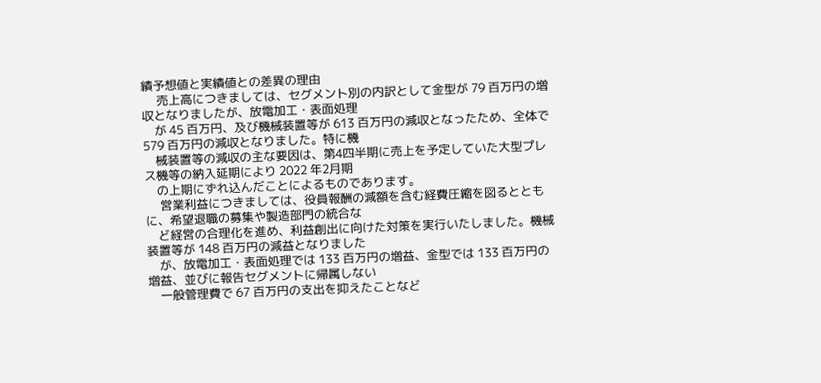績予想値と実績値との差異の理由
     売上高につきましては、セグメント別の内訳として金型が 79 百万円の増収となりましたが、放電加工・表面処理
    が 45 百万円、及び機械装置等が 613 百万円の減収となったため、全体で 579 百万円の減収となりました。特に機
    械装置等の減収の主な要因は、第4四半期に売上を予定していた大型プレス機等の納入延期により 2022 年2月期
    の上期にずれ込んだことによるものであります。
     営業利益につきましては、役員報酬の減額を含む経費圧縮を図るとともに、希望退職の募集や製造部門の統合な
    ど経営の合理化を進め、利益創出に向けた対策を実行いたしました。機械装置等が 148 百万円の減益となりました
    が、放電加工・表面処理では 133 百万円の増益、金型では 133 百万円の増益、並びに報告セグメントに帰属しない
    一般管理費で 67 百万円の支出を抑えたことなど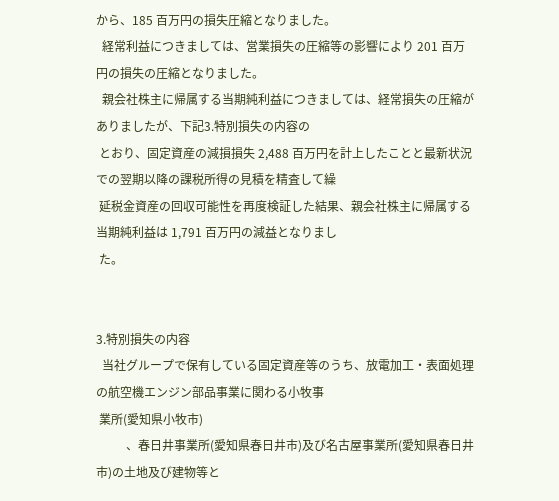から、185 百万円の損失圧縮となりました。
  経常利益につきましては、営業損失の圧縮等の影響により 201 百万円の損失の圧縮となりました。
  親会社株主に帰属する当期純利益につきましては、経常損失の圧縮がありましたが、下記3.特別損失の内容の
 とおり、固定資産の減損損失 2,488 百万円を計上したことと最新状況での翌期以降の課税所得の見積を精査して繰
 延税金資産の回収可能性を再度検証した結果、親会社株主に帰属する当期純利益は 1,791 百万円の減益となりまし
 た。


3.特別損失の内容
  当社グループで保有している固定資産等のうち、放電加工・表面処理の航空機エンジン部品事業に関わる小牧事
 業所(愛知県小牧市)
          、春日井事業所(愛知県春日井市)及び名古屋事業所(愛知県春日井市)の土地及び建物等と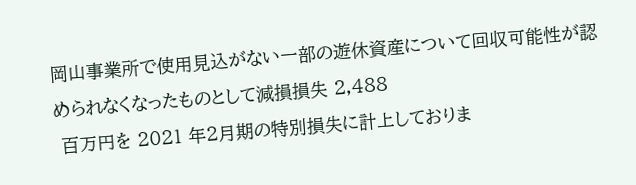岡山事業所で使用見込がない一部の遊休資産について回収可能性が認められなくなったものとして減損損失 2,488
 百万円を 2021 年2月期の特別損失に計上しておりま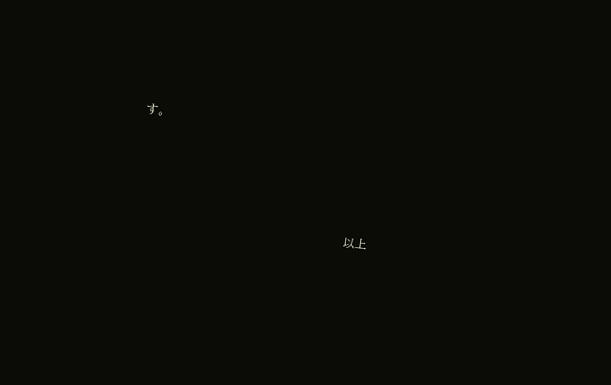す。




                                                     以上